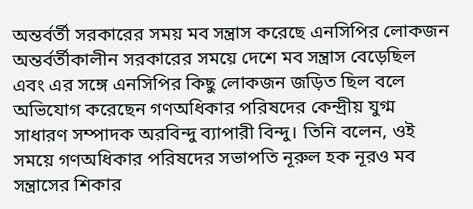অন্তর্বর্তী সরকারের সময় মব সন্ত্রাস করেছে এনসিপির লোকজন
অন্তর্বর্তীকালীন সরকারের সময়ে দেশে মব সন্ত্রাস বেড়েছিল এবং এর সঙ্গে এনসিপির কিছু লোকজন জড়িত ছিল বলে অভিযোগ করেছেন গণঅধিকার পরিষদের কেন্দ্রীয় যুগ্ম সাধারণ সম্পাদক অরবিন্দু ব্যাপারী বিন্দু। তিনি বলেন, ওই সময়ে গণঅধিকার পরিষদের সভাপতি নূরুল হক নূরও মব সন্ত্রাসের শিকার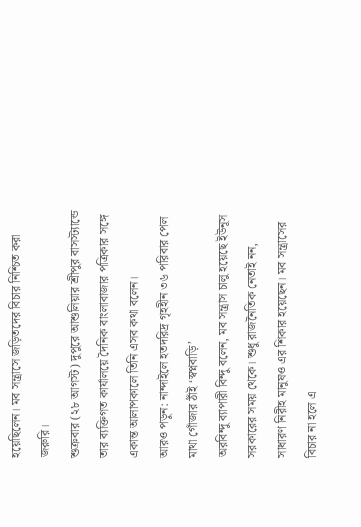হয়েছিলেন। মব সন্ত্রাসে জড়িতদের বিচার নিশ্চিত করা জরুরি।
শুক্রবার (২৮ আগস্ট) দুপুরে আশুলিয়ার শ্রীপুর বাসস্ট্যান্ডে তার ব্যক্তিগত কার্যালয়ে দৈনিক বাংলাবাজার পত্রিকার সঙ্গে একান্ত আলাপকালে তিনি এসব কথা বলেন।
আরও পড়ুন: নান্দাইলে হতদরিদ্র গৃহহীন ৩৬ পরিবার পেল মাথা গোঁজার ঠাঁই ‘স্বপ্নবাড়ি’
অরবিন্দু ব্যাপারী বিন্দু বলেন, মব সন্ত্রাস চালু হয়েছে ইউনূস সরকারের সময় থেকে। শুধু রাজনৈতিক নেতাই নন, সাধারণ নিরীহ মানুষও এর শিকার হয়েছেন। মব সন্ত্রাসের বিচার না হলে এ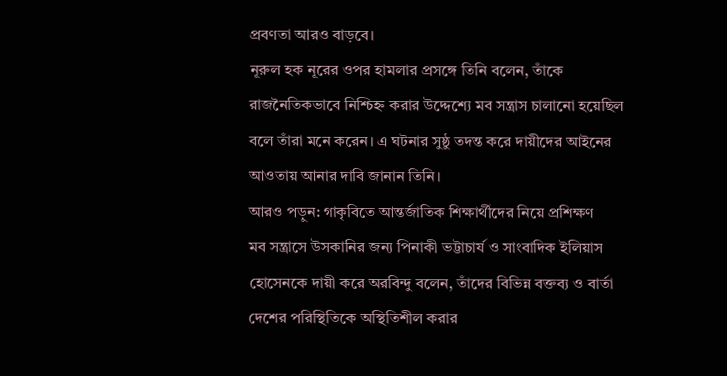প্রবণতা আরও বাড়বে।
নূরুল হক নূরের ওপর হামলার প্রসঙ্গে তিনি বলেন, তাঁকে রাজনৈতিকভাবে নিশ্চিহ্ন করার উদ্দেশ্যে মব সন্ত্রাস চালানো হয়েছিল বলে তাঁরা মনে করেন। এ ঘটনার সুষ্ঠু তদন্ত করে দায়ীদের আইনের আওতায় আনার দাবি জানান তিনি।
আরও পড়ুন: গাকৃবিতে আন্তর্জাতিক শিক্ষার্থীদের নিয়ে প্রশিক্ষণ
মব সন্ত্রাসে উসকানির জন্য পিনাকী ভট্টাচার্য ও সাংবাদিক ইলিয়াস হোসেনকে দায়ী করে অরবিন্দু বলেন, তাঁদের বিভিন্ন বক্তব্য ও বার্তা দেশের পরিস্থিতিকে অস্থিতিশীল করার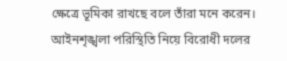ক্ষেত্রে ভূমিকা রাখছে বলে তাঁরা মনে করেন।
আইনশৃঙ্খলা পরিস্থিতি নিয়ে বিরোধী দলের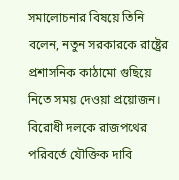সমালোচনার বিষয়ে তিনি বলেন, নতুন সরকারকে রাষ্ট্রের প্রশাসনিক কাঠামো গুছিয়ে নিতে সময় দেওয়া প্রয়োজন। বিরোধী দলকে রাজপথের পরিবর্তে যৌক্তিক দাবি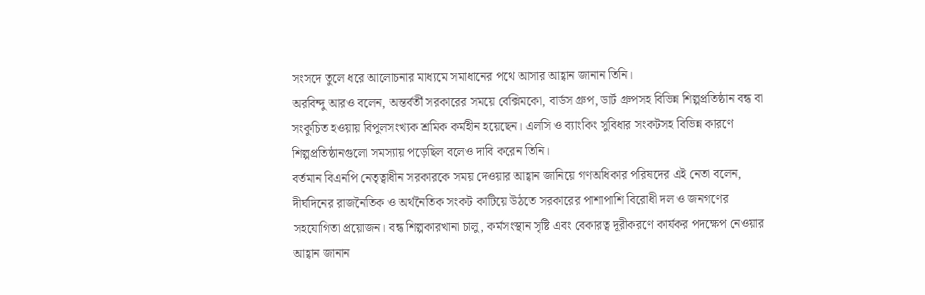সংসদে তুলে ধরে আলোচনার মাধ্যমে সমাধানের পথে আসার আহ্বান জানান তিনি।
অরবিন্দু আরও বলেন, অন্তর্বর্তী সরকারের সময়ে বেক্সিমকো, বার্ডস গ্রুপ, ডার্ট গ্রুপসহ বিভিন্ন শিল্পপ্রতিষ্ঠান বন্ধ বা সংকুচিত হওয়ায় বিপুলসংখ্যক শ্রমিক কর্মহীন হয়েছেন। এলসি ও ব্যাংকিং সুবিধার সংকটসহ বিভিন্ন কারণে শিল্পপ্রতিষ্ঠানগুলো সমস্যায় পড়েছিল বলেও দাবি করেন তিনি।
বর্তমান বিএনপি নেতৃত্বাধীন সরকারকে সময় দেওয়ার আহ্বান জানিয়ে গণঅধিকার পরিষদের এই নেতা বলেন, দীর্ঘদিনের রাজনৈতিক ও অর্থনৈতিক সংকট কাটিয়ে উঠতে সরকারের পাশাপাশি বিরোধী দল ও জনগণের সহযোগিতা প্রয়োজন। বন্ধ শিল্পকারখানা চালু, কর্মসংস্থান সৃষ্টি এবং বেকারত্ব দূরীকরণে কার্যকর পদক্ষেপ নেওয়ার আহ্বান জানান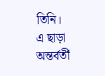তিনি।
এ ছাড়া অন্তর্বর্তী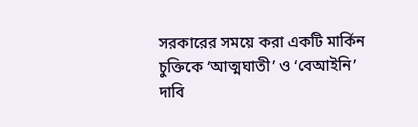সরকারের সময়ে করা একটি মার্কিন চুক্তিকে ‘আত্মঘাতী’ ও ‘বেআইনি’ দাবি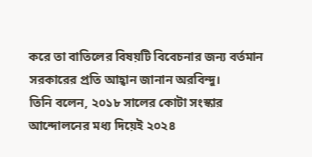করে তা বাতিলের বিষয়টি বিবেচনার জন্য বর্তমান সরকারের প্রতি আহ্বান জানান অরবিন্দু।
তিনি বলেন, ২০১৮ সালের কোটা সংস্কার আন্দোলনের মধ্য দিয়েই ২০২৪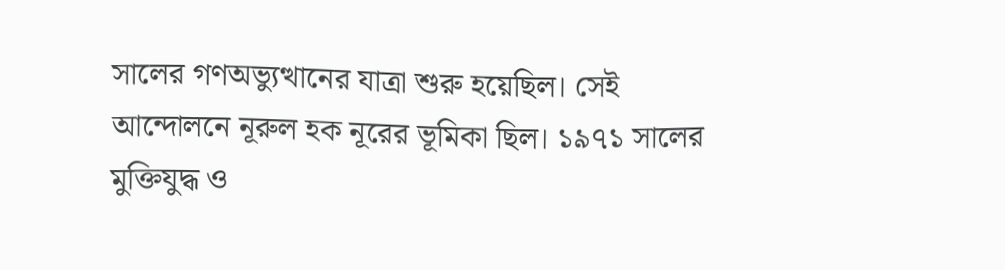সালের গণঅভ্যুত্থানের যাত্রা শুরু হয়েছিল। সেই আন্দোলনে নূরুল হক নূরের ভূমিকা ছিল। ১৯৭১ সালের মুক্তিযুদ্ধ ও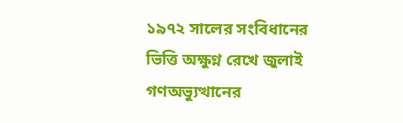১৯৭২ সালের সংবিধানের ভিত্তি অক্ষুণ্ন রেখে জুলাই গণঅভ্যুত্থানের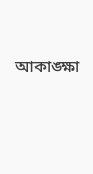আকাঙ্ক্ষা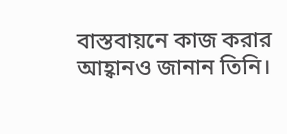বাস্তবায়নে কাজ করার আহ্বানও জানান তিনি।